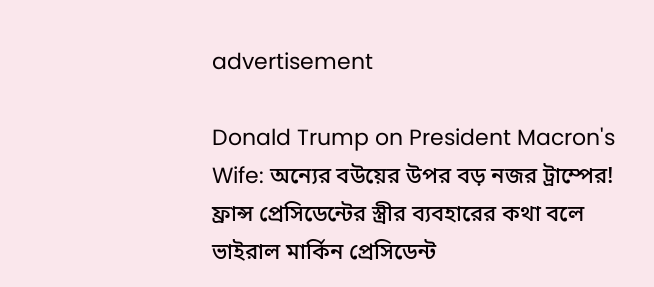advertisement

Donald Trump on President Macron's Wife: অন্যের বউয়ের উপর বড় নজর ট্রাম্পের! ফ্রান্স প্রেসিডেন্টের স্ত্রীর ব্যবহারের কথা বলে ভাইরাল মার্কিন প্রেসিডেন্ট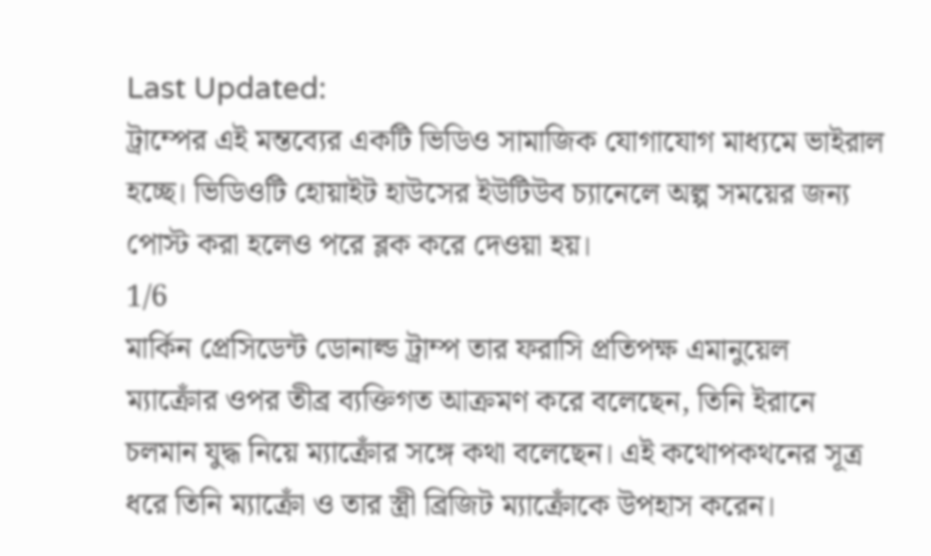Last Updated:
ট্রাম্পের এই মন্তব্যের একটি ভিডিও সামাজিক যোগাযোগ মাধ্যমে ভাইরাল হচ্ছে। ভিডিওটি হোয়াইট হাউসের ইউটিউব চ্যানেলে অল্প সময়ের জন্য পোস্ট করা হলেও পরে ব্লক করে দেওয়া হয়।
1/6
মার্কিন প্রেসিডেন্ট ডোনাল্ড ট্রাম্প তার ফরাসি প্রতিপক্ষ এমানুয়েল ম্যাক্রোঁর ওপর তীব্র ব্যক্তিগত আক্রমণ করে বলেছেন, তিনি ইরানে চলমান যুদ্ধ নিয়ে ম্যাক্রোঁর সঙ্গে কথা বলেছেন। এই কথোপকথনের সূত্র ধরে তিনি ম্যাক্রোঁ ও তার স্ত্রী ব্রিজিট ম্যাক্রোঁকে উপহাস করেন।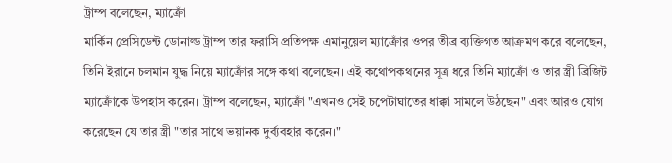ট্রাম্প বলেছেন, ম্যাক্রোঁ
মার্কিন প্রেসিডেন্ট ডোনাল্ড ট্রাম্প তার ফরাসি প্রতিপক্ষ এমানুয়েল ম্যাক্রোঁর ওপর তীব্র ব্যক্তিগত আক্রমণ করে বলেছেন, তিনি ইরানে চলমান যুদ্ধ নিয়ে ম্যাক্রোঁর সঙ্গে কথা বলেছেন। এই কথোপকথনের সূত্র ধরে তিনি ম্যাক্রোঁ ও তার স্ত্রী ব্রিজিট ম্যাক্রোঁকে উপহাস করেন। ট্রাম্প বলেছেন, ম্যাক্রোঁ "এখনও সেই চপেটাঘাতের ধাক্কা সামলে উঠছেন" এবং আরও যোগ করেছেন যে তার স্ত্রী "তার সাথে ভয়ানক দুর্ব্যবহার করেন।"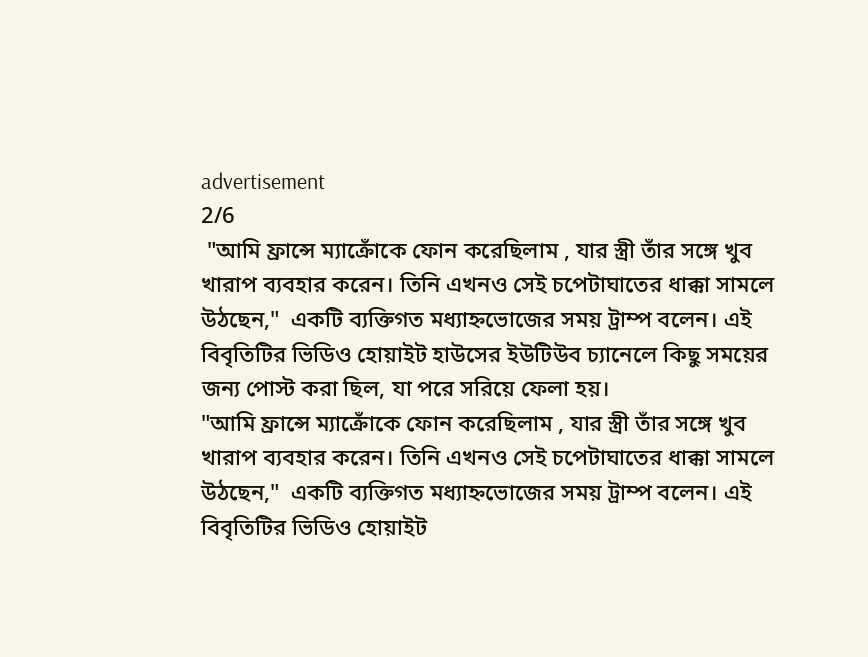advertisement
2/6
 "আমি ফ্রান্সে ম্যাক্রোঁকে ফোন করেছিলাম , যার স্ত্রী তাঁর সঙ্গে খুব খারাপ ব্যবহার করেন। তিনি এখনও সেই চপেটাঘাতের ধাক্কা সামলে উঠছেন,"  একটি ব্যক্তিগত মধ্যাহ্নভোজের সময় ট্রাম্প বলেন। এই বিবৃতিটির ভিডিও হোয়াইট হাউসের ইউটিউব চ্যানেলে কিছু সময়ের জন্য পোস্ট করা ছিল, যা পরে সরিয়ে ফেলা হয়।
"আমি ফ্রান্সে ম্যাক্রোঁকে ফোন করেছিলাম , যার স্ত্রী তাঁর সঙ্গে খুব খারাপ ব্যবহার করেন। তিনি এখনও সেই চপেটাঘাতের ধাক্কা সামলে উঠছেন,"  একটি ব্যক্তিগত মধ্যাহ্নভোজের সময় ট্রাম্প বলেন। এই বিবৃতিটির ভিডিও হোয়াইট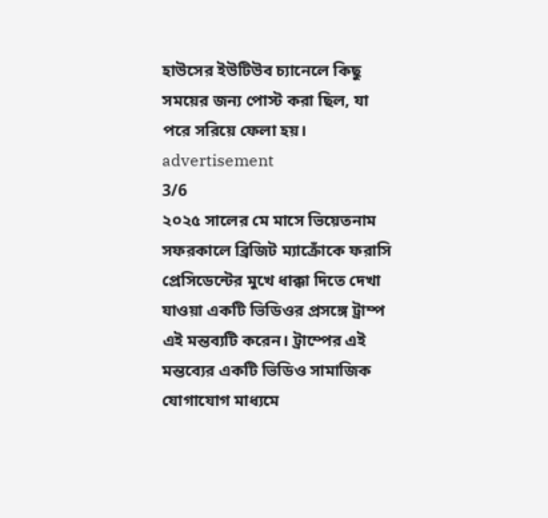হাউসের ইউটিউব চ্যানেলে কিছু সময়ের জন্য পোস্ট করা ছিল, যা পরে সরিয়ে ফেলা হয়।
advertisement
3/6
২০২৫ সালের মে মাসে ভিয়েতনাম সফরকালে ব্রিজিট ম্যাক্রোঁকে ফরাসি প্রেসিডেন্টের মুখে ধাক্কা দিতে দেখা যাওয়া একটি ভিডিওর প্রসঙ্গে ট্রাম্প এই মন্তব্যটি করেন। ট্রাম্পের এই মন্তব্যের একটি ভিডিও সামাজিক যোগাযোগ মাধ্যমে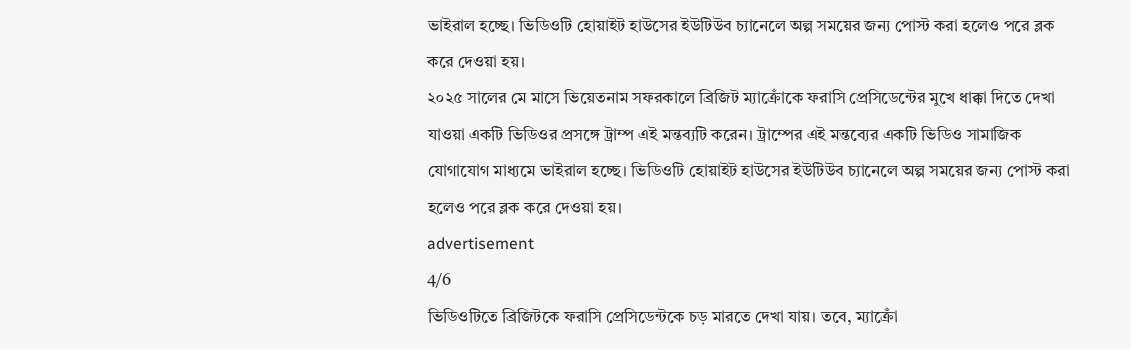ভাইরাল হচ্ছে। ভিডিওটি হোয়াইট হাউসের ইউটিউব চ্যানেলে অল্প সময়ের জন্য পোস্ট করা হলেও পরে ব্লক করে দেওয়া হয়।
২০২৫ সালের মে মাসে ভিয়েতনাম সফরকালে ব্রিজিট ম্যাক্রোঁকে ফরাসি প্রেসিডেন্টের মুখে ধাক্কা দিতে দেখা যাওয়া একটি ভিডিওর প্রসঙ্গে ট্রাম্প এই মন্তব্যটি করেন। ট্রাম্পের এই মন্তব্যের একটি ভিডিও সামাজিক যোগাযোগ মাধ্যমে ভাইরাল হচ্ছে। ভিডিওটি হোয়াইট হাউসের ইউটিউব চ্যানেলে অল্প সময়ের জন্য পোস্ট করা হলেও পরে ব্লক করে দেওয়া হয়।
advertisement
4/6
ভিডিওটিতে ব্রিজিটকে ফরাসি প্রেসিডেন্টকে চড় মারতে দেখা যায়। তবে, ম্যাক্রোঁ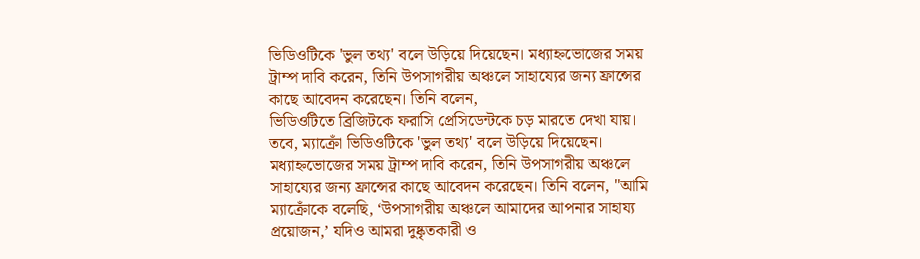ভিডিওটিকে 'ভুল তথ্য' বলে উড়িয়ে দিয়েছেন। মধ্যাহ্নভোজের সময় ট্রাম্প দাবি করেন, তিনি উপসাগরীয় অঞ্চলে সাহায্যের জন্য ফ্রান্সের কাছে আবেদন করেছেন। তিনি বলেন,
ভিডিওটিতে ব্রিজিটকে ফরাসি প্রেসিডেন্টকে চড় মারতে দেখা যায়। তবে, ম্যাক্রোঁ ভিডিওটিকে 'ভুল তথ্য' বলে উড়িয়ে দিয়েছেন। মধ্যাহ্নভোজের সময় ট্রাম্প দাবি করেন, তিনি উপসাগরীয় অঞ্চলে সাহায্যের জন্য ফ্রান্সের কাছে আবেদন করেছেন। তিনি বলেন, "আমি ম্যাক্রোঁকে বলেছি, ‘উপসাগরীয় অঞ্চলে আমাদের আপনার সাহায্য প্রয়োজন,’ যদিও আমরা দুষ্কৃতকারী ও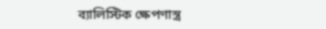ব্যালিস্টিক ক্ষেপণাস্ত্র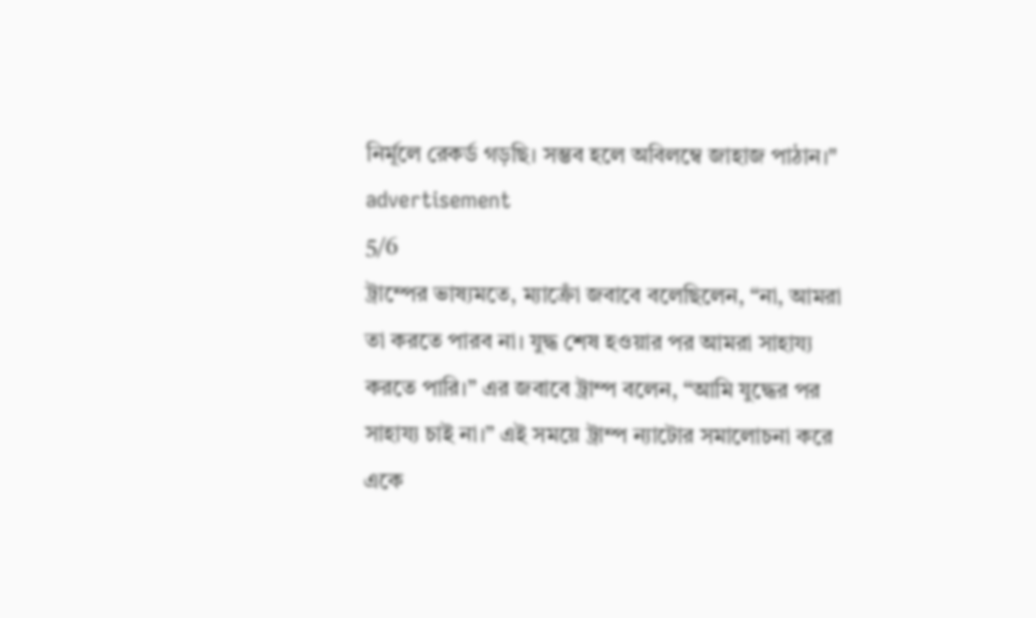নির্মূলে রেকর্ড গড়ছি। সম্ভব হলে অবিলম্বে জাহাজ পাঠান।"
advertisement
5/6
ট্রাম্পের ভাষ্যমতে, ম্যাক্রোঁ জবাবে বলেছিলেন, “না, আমরা তা করতে পারব না। যুদ্ধ শেষ হওয়ার পর আমরা সাহায্য করতে পারি।” এর জবাবে ট্রাম্প বলেন, “আমি যুদ্ধের পর সাহায্য চাই না।” এই সময়ে ট্রাম্প ন্যাটোর সমালোচনা করে একে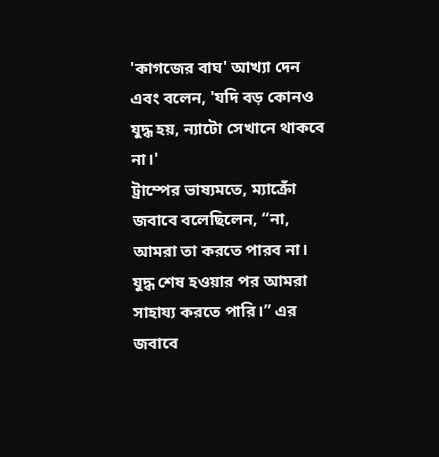'কাগজের বাঘ' আখ্যা দেন এবং বলেন, 'যদি বড় কোনও যুদ্ধ হয়, ন্যাটো সেখানে থাকবে না।'
ট্রাম্পের ভাষ্যমতে, ম্যাক্রোঁ জবাবে বলেছিলেন, “না, আমরা তা করতে পারব না। যুদ্ধ শেষ হওয়ার পর আমরা সাহায্য করতে পারি।” এর জবাবে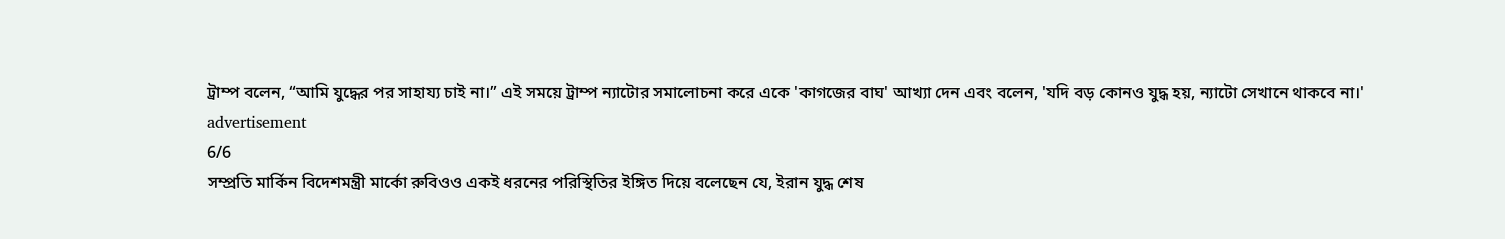ট্রাম্প বলেন, “আমি যুদ্ধের পর সাহায্য চাই না।” এই সময়ে ট্রাম্প ন্যাটোর সমালোচনা করে একে 'কাগজের বাঘ' আখ্যা দেন এবং বলেন, 'যদি বড় কোনও যুদ্ধ হয়, ন্যাটো সেখানে থাকবে না।'
advertisement
6/6
সম্প্রতি মার্কিন বিদেশমন্ত্রী মার্কো রুবিওও একই ধরনের পরিস্থিতির ইঙ্গিত দিয়ে বলেছেন যে, ইরান যুদ্ধ শেষ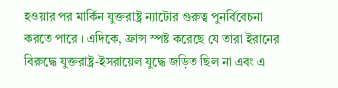হওয়ার পর মার্কিন যুক্তরাষ্ট্র ন্যাটোর গুরুত্ব পুনর্বিবেচনা করতে পারে । এদিকে, ফ্রান্স স্পষ্ট করেছে যে তারা ইরানের বিরুদ্ধে যুক্তরাষ্ট্র-ইসরায়েল যুদ্ধে জড়িত ছিল না এবং এ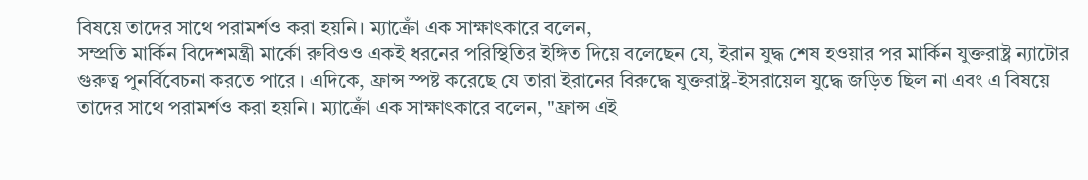বিষয়ে তাদের সাথে পরামর্শও করা হয়নি। ম্যাক্রোঁ এক সাক্ষাৎকারে বলেন,
সম্প্রতি মার্কিন বিদেশমন্ত্রী মার্কো রুবিওও একই ধরনের পরিস্থিতির ইঙ্গিত দিয়ে বলেছেন যে, ইরান যুদ্ধ শেষ হওয়ার পর মার্কিন যুক্তরাষ্ট্র ন্যাটোর গুরুত্ব পুনর্বিবেচনা করতে পারে । এদিকে, ফ্রান্স স্পষ্ট করেছে যে তারা ইরানের বিরুদ্ধে যুক্তরাষ্ট্র-ইসরায়েল যুদ্ধে জড়িত ছিল না এবং এ বিষয়ে তাদের সাথে পরামর্শও করা হয়নি। ম্যাক্রোঁ এক সাক্ষাৎকারে বলেন, "ফ্রান্স এই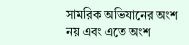সামরিক অভিযানের অংশ নয় এবং এতে অংশ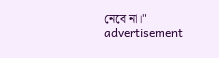নেবে না।"
advertisement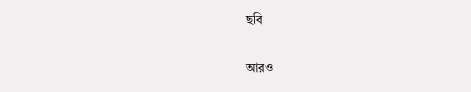ছবি

আরও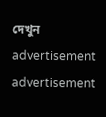দেখুন
advertisement
advertisement